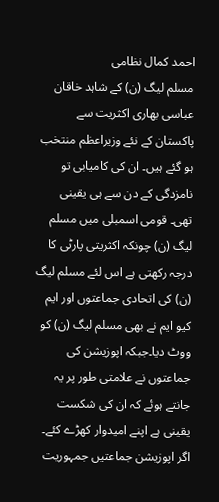احمد کمال نظامی
مسلم لیگ (ن) کے شاہد خاقان عباسی بھاری اکثریت سے پاکستان کے نئے وزیراعظم منتخب ہو گئے ہیں۔ ان کی کامیابی تو نامزدگی کے دن سے ہی یقینی تھی۔ قومی اسمبلی میں مسلم لیگ (ن) چونکہ اکثریتی پارٹی کا درجہ رکھتی ہے اس لئے مسلم لیگ (ن) کی اتحادی جماعتوں اور ایم کیو ایم نے بھی مسلم لیگ (ن) کو ووٹ دیا۔جبکہ اپوزیشن کی جماعتوں نے علامتی طور پر یہ جانتے ہوئے کہ ان کی شکست یقینی ہے اپنے امیدوار کھڑے کئے۔ اگر اپوزیشن جماعتیں جمہوریت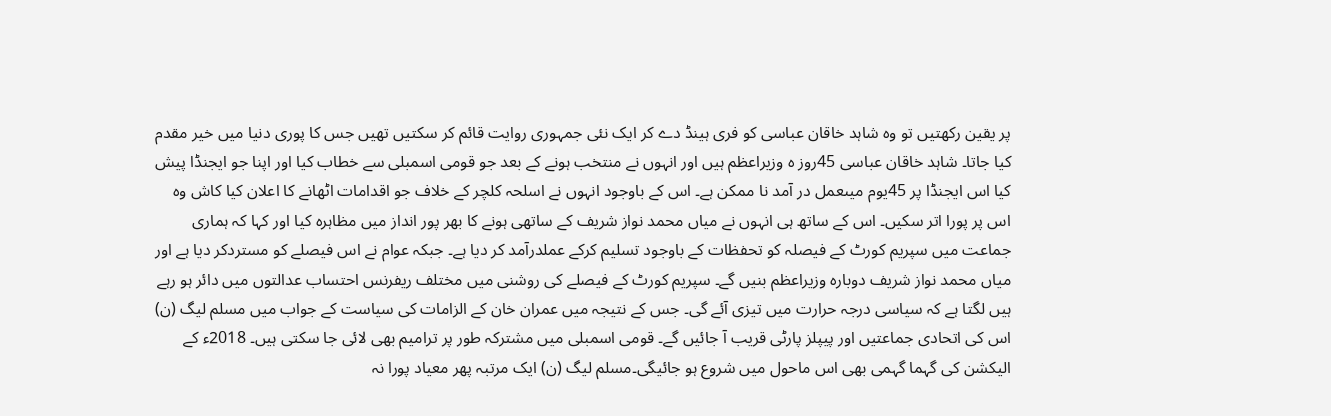پر یقین رکھتیں تو وہ شاہد خاقان عباسی کو فری ہینڈ دے کر ایک نئی جمہوری روایت قائم کر سکتیں تھیں جس کا پوری دنیا میں خیر مقدم کیا جاتا۔ شاہد خاقان عباسی 45روز ہ وزیراعظم ہیں اور انہوں نے منتخب ہونے کے بعد جو قومی اسمبلی سے خطاب کیا اور اپنا جو ایجنڈا پیش کیا اس ایجنڈا پر 45یوم میںعمل در آمد نا ممکن ہے۔ اس کے باوجود انہوں نے اسلحہ کلچر کے خلاف جو اقدامات اٹھانے کا اعلان کیا کاش وہ اس پر پورا اتر سکیں۔ اس کے ساتھ ہی انہوں نے میاں محمد نواز شریف کے ساتھی ہونے کا بھر پور انداز میں مظاہرہ کیا اور کہا کہ ہماری جماعت میں سپریم کورٹ کے فیصلہ کو تحفظات کے باوجود تسلیم کرکے عملدرآمد کر دیا ہے۔ جبکہ عوام نے اس فیصلے کو مستردکر دیا ہے اور میاں محمد نواز شریف دوبارہ وزیراعظم بنیں گے۔ سپریم کورٹ کے فیصلے کی روشنی میں مختلف ریفرنس احتساب عدالتوں میں دائر ہو رہے ہیں لگتا ہے کہ سیاسی درجہ حرارت میں تیزی آئے گی۔ جس کے نتیجہ میں عمران خان کے الزامات کی سیاست کے جواب میں مسلم لیگ (ن) اس کی اتحادی جماعتیں اور پیپلز پارٹی قریب آ جائیں گے۔ قومی اسمبلی میں مشترکہ طور پر ترامیم بھی لائی جا سکتی ہیں۔ 2018ء کے الیکشن کی گہما گہمی بھی اس ماحول میں شروع ہو جائیگی۔مسلم لیگ (ن) ایک مرتبہ پھر معیاد پورا نہ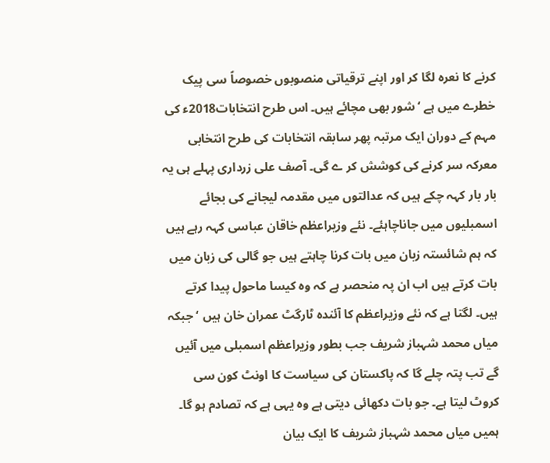کرنے کا نعرہ لگا کر اور اپنے ترقیاتی منصوبوں خصوصاً سی پیک خطرے میں ہے ‘ شور بھی مچائے ہیں۔ اس طرح انتخابات2018ء کی مہم کے دوران ایک مرتبہ پھر سابقہ انتخابات کی طرح انتخابی معرکہ سر کرنے کی کوشش کر ے گی۔ آصف علی زرداری پہلے ہی یہ بار بار کہہ چکے ہیں کہ عدالتوں میں مقدمہ لیجانے کی بجائے اسمبلیوں میں جاناچاہئے۔ نئے وزیراعظم خاقان عباسی کہہ رہے ہیں کہ ہم شائستہ زبان میں بات کرنا چاہتے ہیں جو گالی کی زبان میں بات کرتے ہیں اب ان پہ منحصر ہے کہ وہ کیسا ماحول پیدا کرتے ہیں۔ لگتا ہے کہ نئے وزیراعظم کا آئندہ ٹارگٹ عمران خان ہیں ‘ جبکہ میاں محمد شہباز شریف جب بطور وزیراعظم اسمبلی میں آئیں گے تب پتہ چلے گا کہ پاکستان کی سیاست کا اونٹ کون سی کروٹ لیتا ہے۔ جو بات دکھائی دیتی ہے وہ یہی ہے کہ تصادم ہو گا۔ ہمیں میاں محمد شہباز شریف کا ایک بیان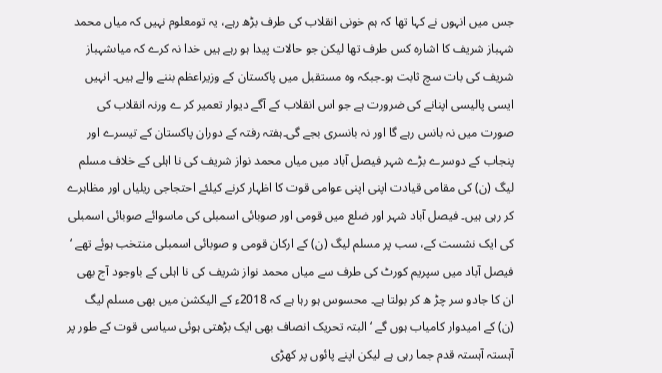جس میں انہوں نے کہا تھا کہ ہم خونی انقلاب کی طرف بڑھ رہے، یہ تومعلوم نہیں کہ میاں محمد شہباز شریف کا اشارہ کس طرف تھا لیکن جو حالات پیدا ہو رہے ہیں خدا نہ کرے کہ میاںشہباز شریف کی بات سچ ثابت ہو۔جبکہ وہ مستقبل میں پاکستان کے وزیراعظم بننے والے ہیں۔ انہیں ایسی پالیسی اپنانے کی ضرورت ہے جو اس انقلاب کے آگے دیوار تعمیر کر ے ورنہ انقلاب کی صورت میں نہ بانس رہے گا اور نہ بانسری بجے گی۔ہفتہ رفتہ کے دوران پاکستان کے تیسرے اور پنجاب کے دوسرے بڑے شہر فیصل آباد میں میاں محمد نواز شریف کی نا اہلی کے خلاف مسلم لیگ (ن) کی مقامی قیادت اپنی اپنی عوامی قوت کا اظہار کرنے کیلئے احتجاجی ریلیاں اور مظاہرے کر رہی ہیں۔ فیصل آباد شہر اور ضلع میں قومی اور صوبائی اسمبلی کی ماسوائے صوبائی اسمبلی کی ایک نشست کے، سب پر مسلم لیگ (ن) کے ارکان قومی و صوبائی اسمبلی منتخب ہوئے تھے ‘ فیصل آباد میں سپریم کورٹ کی طرف سے میاں محمد نواز شریف کی نا اہلی کے باوجود آج بھی ان کا جادو سر چڑ ھ کر بولتا ہے۔ محسوس ہو رہا ہے کہ 2018ء کے الیکشن میں بھی مسلم لیگ (ن) کے امیدوار کامیاب ہوں گے ‘ البتہ تحریک انصاف بھی ایک بڑھتی ہوئی سیاسی قوت کے طور پر آہستہ آہستہ قدم جما رہی ہے لیکن اپنے پائوں پر کھڑی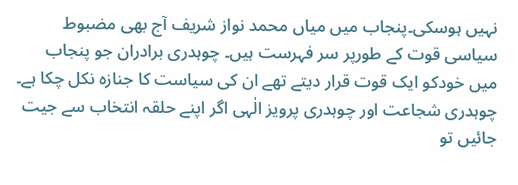نہیں ہوسکی۔پنجاب میں میاں محمد نواز شریف آج بھی مضبوط سیاسی قوت کے طورپر سر فہرست ہیں۔ چوہدری برادران جو پنجاب میں خودکو ایک قوت قرار دیتے تھے ان کی سیاست کا جنازہ نکل چکا ہے۔ چوہدری شجاعت اور چوہدری پرویز الٰہی اگر اپنے حلقہ انتخاب سے جیت جائیں تو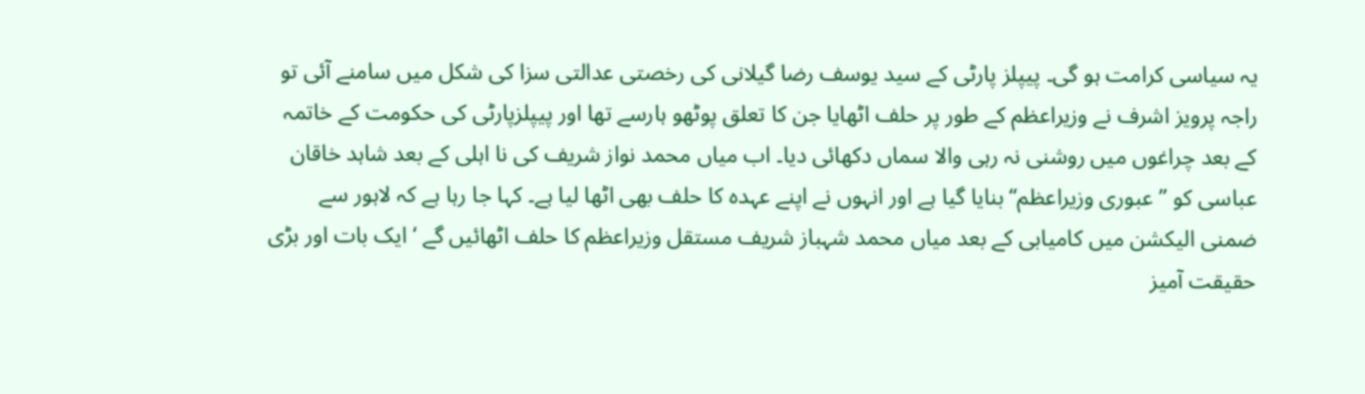یہ سیاسی کرامت ہو گی۔ پیپلز پارٹی کے سید یوسف رضا گیلانی کی رخصتی عدالتی سزا کی شکل میں سامنے آئی تو راجہ پرویز اشرف نے وزیراعظم کے طور پر حلف اٹھایا جن کا تعلق پوٹھو ہارسے تھا اور پیپلزپارٹی کی حکومت کے خاتمہ کے بعد چراغوں میں روشنی نہ رہی والا سماں دکھائی دیا۔ اب میاں محمد نواز شریف کی نا اہلی کے بعد شاہد خاقان عباسی کو ’’عبوری وزیراعظم‘‘ بنایا گیا ہے اور انہوں نے اپنے عہدہ کا حلف بھی اٹھا لیا ہے۔ کہا جا رہا ہے کہ لاہور سے ضمنی الیکشن میں کامیابی کے بعد میاں محمد شہباز شریف مستقل وزیراعظم کا حلف اٹھائیں گے ‘ ایک بات اور بڑی حقیقت آمیز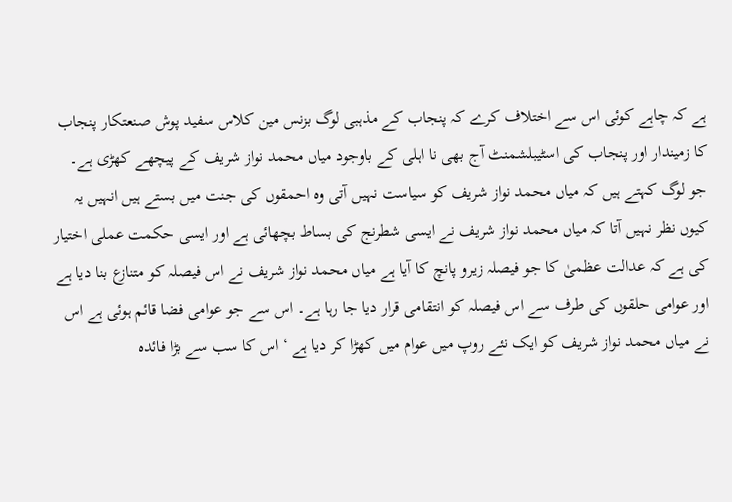ہے کہ چاہے کوئی اس سے اختلاف کرے کہ پنجاب کے مذہبی لوگ بزنس مین کلاس سفید پوش صنعتکار پنجاب کا زمیندار اور پنجاب کی اسٹیبلشمنٹ آج بھی نا اہلی کے باوجود میاں محمد نواز شریف کے پیچھے کھڑی ہے۔ جو لوگ کہتے ہیں کہ میاں محمد نواز شریف کو سیاست نہیں آتی وہ احمقوں کی جنت میں بستے ہیں انہیں یہ کیوں نظر نہیں آتا کہ میاں محمد نواز شریف نے ایسی شطرنج کی بساط بچھائی ہے اور ایسی حکمت عملی اختیار کی ہے کہ عدالت عظمیٰ کا جو فیصلہ زیرو پانچ کا آیا ہے میاں محمد نواز شریف نے اس فیصلہ کو متنازع بنا دیا ہے اور عوامی حلقوں کی طرف سے اس فیصلہ کو انتقامی قرار دیا جا رہا ہے۔ اس سے جو عوامی فضا قائم ہوئی ہے اس نے میاں محمد نواز شریف کو ایک نئے روپ میں عوام میں کھڑا کر دیا ہے ‘ اس کا سب سے بڑا فائدہ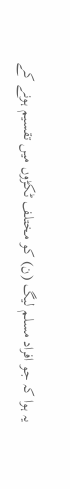یہ ہوا کہ جو افراد مسلم لیگ (ن) کو مختلف ٹکڑوں میں تقسیم ہونے کے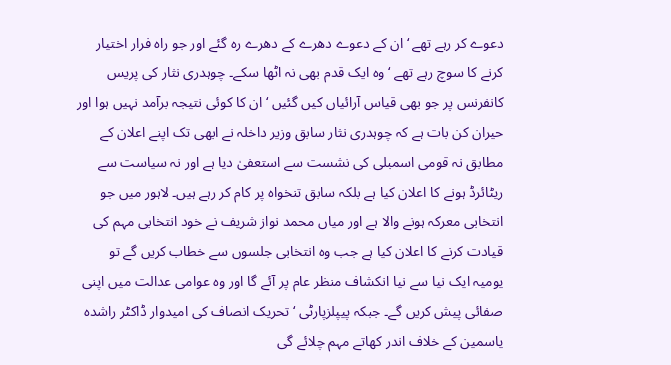دعوے کر رہے تھے ‘ ان کے دعوے دھرے کے دھرے رہ گئے اور جو راہ فرار اختیار کرنے کا سوچ رہے تھے ‘ وہ ایک قدم بھی نہ اٹھا سکے۔ چوہدری نثار کی پریس کانفرنس پر جو بھی قیاس آرائیاں کیں گئیں ‘ ان کا کوئی نتیجہ برآمد نہیں ہوا اور حیران کن بات ہے کہ چوہدری نثار سابق وزیر داخلہ نے ابھی تک اپنے اعلان کے مطابق نہ قومی اسمبلی کی نشست سے استعفیٰ دیا ہے اور نہ سیاست سے ریٹائرڈ ہونے کا اعلان کیا ہے بلکہ سابق تنخواہ پر کام کر رہے ہیں۔ لاہور میں جو انتخابی معرکہ ہونے والا ہے اور میاں محمد نواز شریف نے خود انتخابی مہم کی قیادت کرنے کا اعلان کیا ہے جب وہ انتخابی جلسوں سے خطاب کریں گے تو یومیہ ایک نیا سے نیا انکشاف منظر عام پر آئے گا اور وہ عوامی عدالت میں اپنی صفائی پیش کریں گے۔ جبکہ پیپلزپارٹی ‘ تحریک انصاف کی امیدوار ڈاکٹر راشدہ یاسمین کے خلاف اندر کھاتے مہم چلائے گی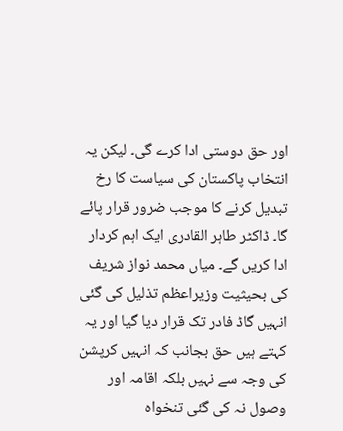اور حق دوستی ادا کرے گی۔ لیکن یہ انتخاب پاکستان کی سیاست کا رخ تبدیل کرنے کا موجب ضرور قرار پائے گا۔ ڈاکٹر طاہر القادری ایک اہم کردار ادا کریں گے۔ میاں محمد نواز شریف کی بحیثیت وزیراعظم تذلیل کی گئی انہیں گاڈ فادر تک قرار دیا گیا اور یہ کہتے ہیں حق بجانب کہ انہیں کرپشن کی وجہ سے نہیں بلکہ اقامہ اور وصول نہ کی گئی تنخواہ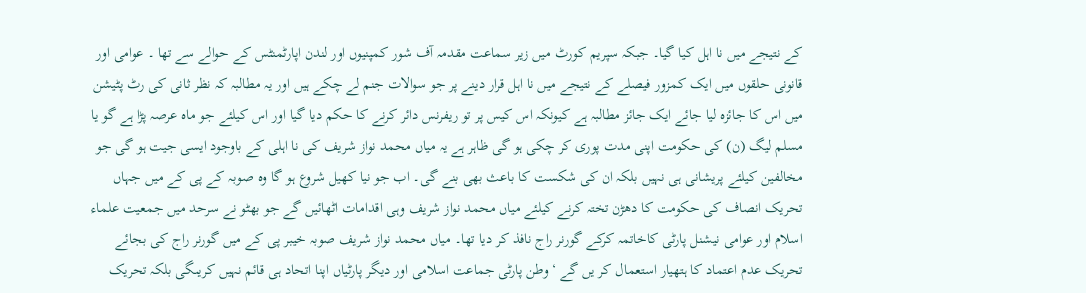کے نتیجے میں نا اہل کیا گیا۔ جبکہ سپریم کورٹ میں زیر سماعت مقدمہ آف شور کمپنیوں اور لندن اپارٹمنٹس کے حوالے سے تھا ۔ عوامی اور قانونی حلقوں میں ایک کمزور فیصلے کے نتیجے میں نا اہل قرار دینے پر جو سوالات جنم لے چکے ہیں اور یہ مطالبہ کہ نظر ثانی کی رٹ پٹیشن میں اس کا جائزہ لیا جائے ایک جائز مطالبہ ہے کیونکہ اس کیس پر تو ریفرنس دائر کرنے کا حکم دیا گیا اور اس کیلئے جو ماہ عرصہ پڑا ہے گو یا مسلم لیگ (ن) کی حکومت اپنی مدت پوری کر چکی ہو گی ظاہر ہے یہ میاں محمد نواز شریف کی نا اہلی کے باوجود ایسی جیت ہو گی جو مخالفین کیلئے پریشانی ہی نہیں بلکہ ان کی شکست کا باعث بھی بنے گی۔ اب جو نیا کھیل شروع ہو گا وہ صوبہ کے پی کے میں جہاں تحریک انصاف کی حکومت کا دھڑن تختہ کرنے کیلئے میاں محمد نواز شریف وہی اقدامات اٹھائیں گے جو بھٹو نے سرحد میں جمعیت علماء اسلام اور عوامی نیشنل پارٹی کاخاتمہ کرکے گورنر راج نافذ کر دیا تھا۔ میاں محمد نواز شریف صوبہ خیبر پی کے میں گورنر راج کی بجائے تحریک عدم اعتماد کا ہتھیار استعمال کر یں گے ‘ وطن پارٹی جماعت اسلامی اور دیگر پارٹیاں اپنا اتحاد ہی قائم نہیں کریںگی بلکہ تحریک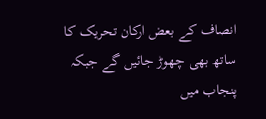انصاف کے بعض ارکان تحریک کا ساتھ بھی چھوڑ جائیں گے جبکہ پنجاب میں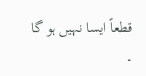قطعاً ایسا نہیں ہو گا ۔